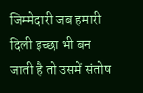जिम्मेदारी जब हमारी दिली इच्छा भी बन जाती है तो उसमें संतोष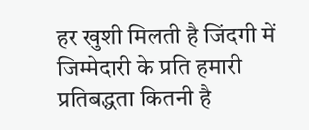हर खुशी मिलती है जिंदगी में जिम्मेदारी के प्रति हमारी प्रतिबद्धता कितनी है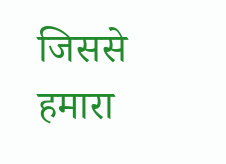जिससे हमारा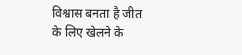विश्वास बनता है जीत के लिए खेलने के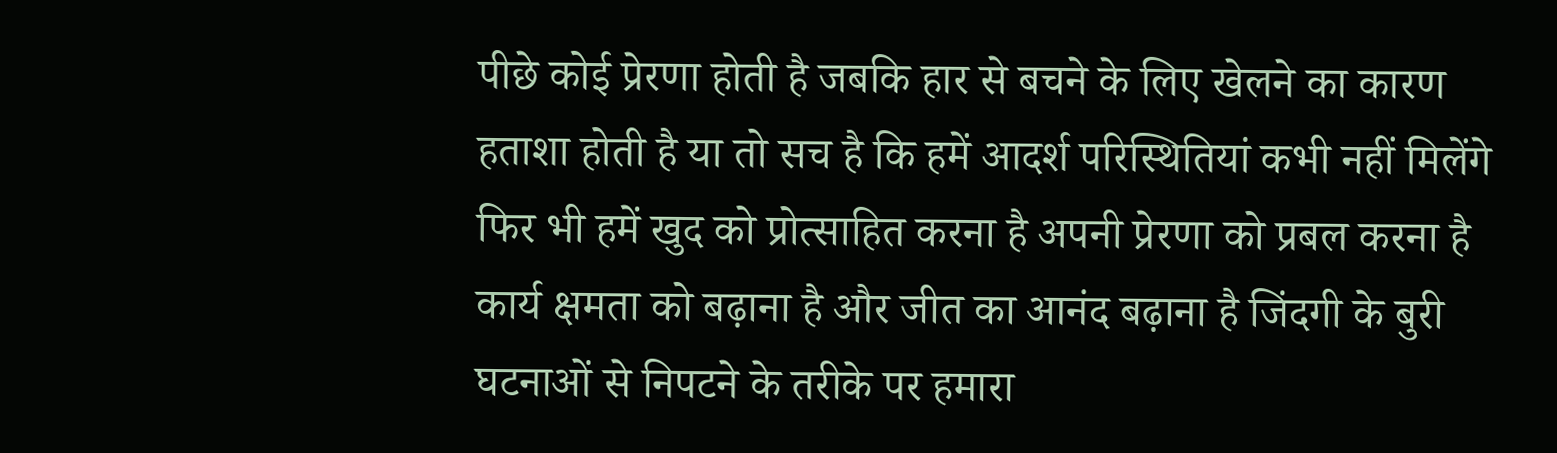पीछे कोई प्रेरणा होती है जबकि हार से बचने के लिए खेलने का कारण हताशा होती है या तो सच है कि हमें आदर्श परिस्थितियां कभी नहीं मिलेंगे फिर भी हमें खुद को प्रोत्साहित करना है अपनी प्रेरणा को प्रबल करना है कार्य क्षमता को बढ़ाना है और जीत का आनंद बढ़ाना है जिंदगी के बुरी घटनाओं से निपटने के तरीके पर हमारा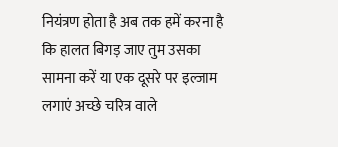नियंत्रण होता है अब तक हमें करना है कि हालत बिगड़ जाए तुम उसका सामना करें या एक दूसरे पर इल्जाम लगाएं अच्छे चरित्र वाले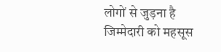लोगों से जुड़ना है जिम्मेदारी को महसूस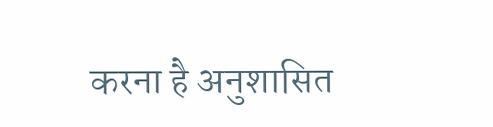करना है अनुशासित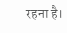रहना है।